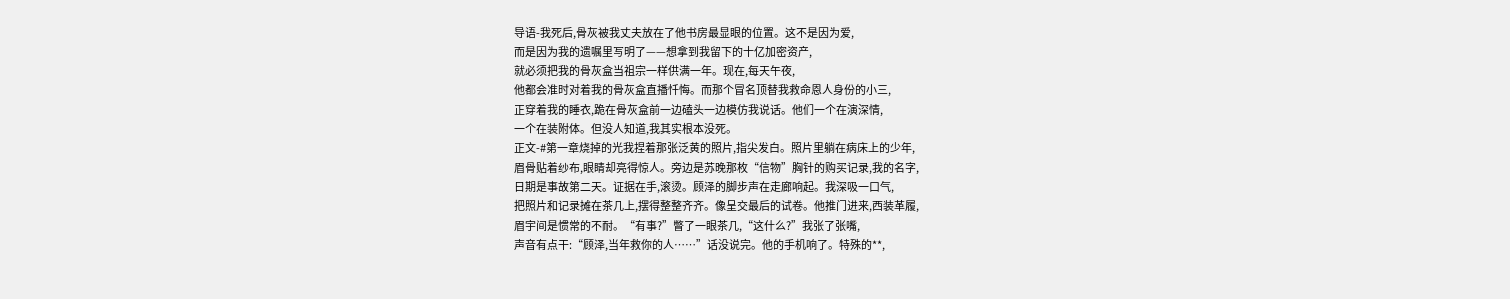导语-我死后,骨灰被我丈夫放在了他书房最显眼的位置。这不是因为爱,
而是因为我的遗嘱里写明了——想拿到我留下的十亿加密资产,
就必须把我的骨灰盒当祖宗一样供满一年。现在,每天午夜,
他都会准时对着我的骨灰盒直播忏悔。而那个冒名顶替我救命恩人身份的小三,
正穿着我的睡衣,跪在骨灰盒前一边磕头一边模仿我说话。他们一个在演深情,
一个在装附体。但没人知道,我其实根本没死。
正文-#第一章烧掉的光我捏着那张泛黄的照片,指尖发白。照片里躺在病床上的少年,
眉骨贴着纱布,眼睛却亮得惊人。旁边是苏晚那枚“信物”胸针的购买记录,我的名字,
日期是事故第二天。证据在手,滚烫。顾泽的脚步声在走廊响起。我深吸一口气,
把照片和记录摊在茶几上,摆得整整齐齐。像呈交最后的试卷。他推门进来,西装革履,
眉宇间是惯常的不耐。“有事?”瞥了一眼茶几,“这什么?”我张了张嘴,
声音有点干:“顾泽,当年救你的人……”话没说完。他的手机响了。特殊的**,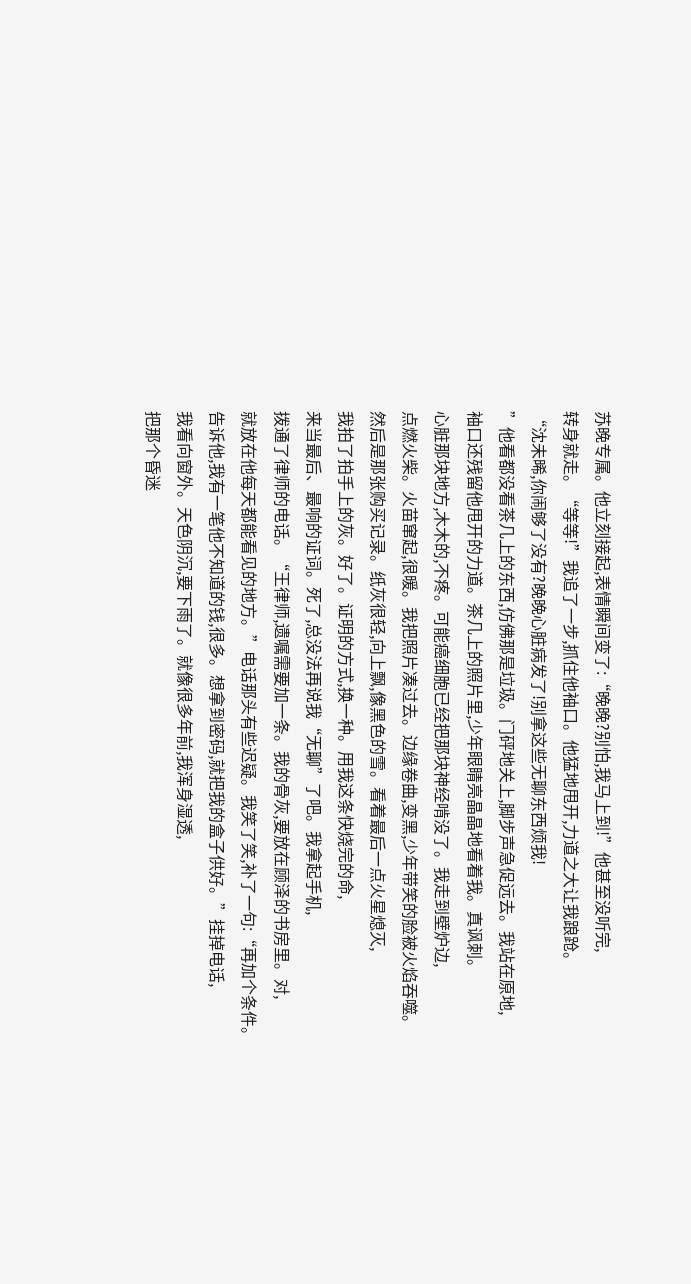苏晚专属。他立刻接起,表情瞬间变了:“晚晚?别怕,我马上到!”他甚至没听完,
转身就走。“等等!”我追了一步,抓住他袖口。他猛地甩开,力道之大让我踉跄。
“沈未晞,你闹够了没有?晚晚心脏病发了!别拿这些无聊东西烦我!
”他看都没看茶几上的东西,仿佛那是垃圾。门砰地关上,脚步声急促远去。我站在原地,
袖口还残留他甩开的力道。茶几上的照片里,少年眼睛亮晶晶地看着我。真讽刺。
心脏那块地方,木木的,不疼。可能癌细胞已经把那块神经啃没了。我走到壁炉边,
点燃火柴。火苗窜起,很暖。我把照片凑过去。边缘卷曲,变黑,少年带笑的脸被火焰吞噬。
然后是那张购买记录。纸灰很轻,向上飘,像黑色的雪。看着最后一点火星熄灭,
我拍了拍手上的灰。好了。证明的方式,换一种。用我这条快烧完的命,
来当最后、最响的证词。死了,总没法再说我“无聊”了吧。我拿起手机,
拨通了律师的电话。“王律师,遗嘱需要加一条。我的骨灰,要放在顾泽的书房里。对,
就放在他每天都能看见的地方。”电话那头有些迟疑。我笑了笑,补了一句:“再加个条件。
告诉他,我有一笔他不知道的钱,很多。想拿到密码,就把我的盒子供好。”挂掉电话,
我看向窗外。天色阴沉,要下雨了。就像很多年前,我浑身湿透,
把那个昏迷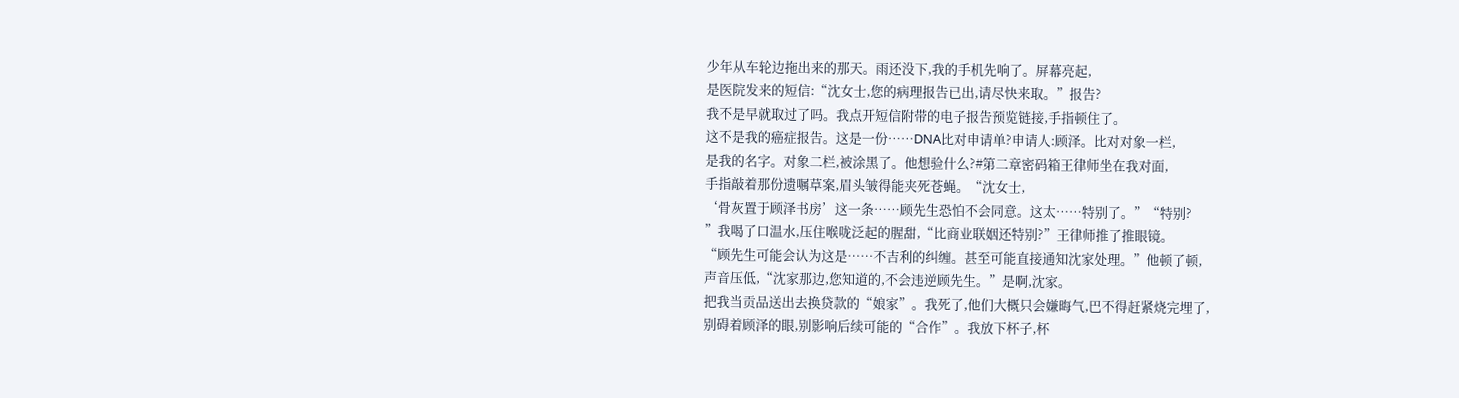少年从车轮边拖出来的那天。雨还没下,我的手机先响了。屏幕亮起,
是医院发来的短信:“沈女士,您的病理报告已出,请尽快来取。”报告?
我不是早就取过了吗。我点开短信附带的电子报告预览链接,手指顿住了。
这不是我的癌症报告。这是一份……DNA比对申请单?申请人:顾泽。比对对象一栏,
是我的名字。对象二栏,被涂黑了。他想验什么?#第二章密码箱王律师坐在我对面,
手指敲着那份遗嘱草案,眉头皱得能夹死苍蝇。“沈女士,
‘骨灰置于顾泽书房’这一条……顾先生恐怕不会同意。这太……特别了。”“特别?
”我喝了口温水,压住喉咙泛起的腥甜,“比商业联姻还特别?”王律师推了推眼镜。
“顾先生可能会认为这是……不吉利的纠缠。甚至可能直接通知沈家处理。”他顿了顿,
声音压低,“沈家那边,您知道的,不会违逆顾先生。”是啊,沈家。
把我当贡品送出去换贷款的“娘家”。我死了,他们大概只会嫌晦气,巴不得赶紧烧完埋了,
别碍着顾泽的眼,别影响后续可能的“合作”。我放下杯子,杯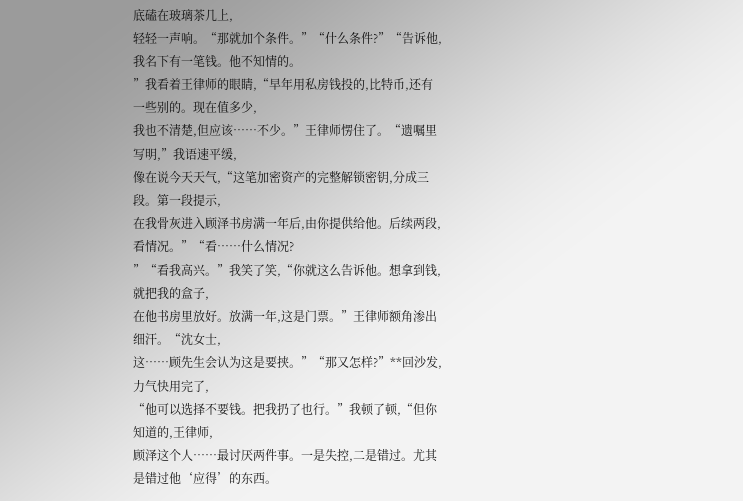底磕在玻璃茶几上,
轻轻一声响。“那就加个条件。”“什么条件?”“告诉他,我名下有一笔钱。他不知情的。
”我看着王律师的眼睛,“早年用私房钱投的,比特币,还有一些别的。现在值多少,
我也不清楚,但应该……不少。”王律师愣住了。“遗嘱里写明,”我语速平缓,
像在说今天天气,“这笔加密资产的完整解锁密钥,分成三段。第一段提示,
在我骨灰进入顾泽书房满一年后,由你提供给他。后续两段,看情况。”“看……什么情况?
”“看我高兴。”我笑了笑,“你就这么告诉他。想拿到钱,就把我的盒子,
在他书房里放好。放满一年,这是门票。”王律师额角渗出细汗。“沈女士,
这……顾先生会认为这是要挟。”“那又怎样?”**回沙发,力气快用完了,
“他可以选择不要钱。把我扔了也行。”我顿了顿,“但你知道的,王律师,
顾泽这个人……最讨厌两件事。一是失控,二是错过。尤其是错过他‘应得’的东西。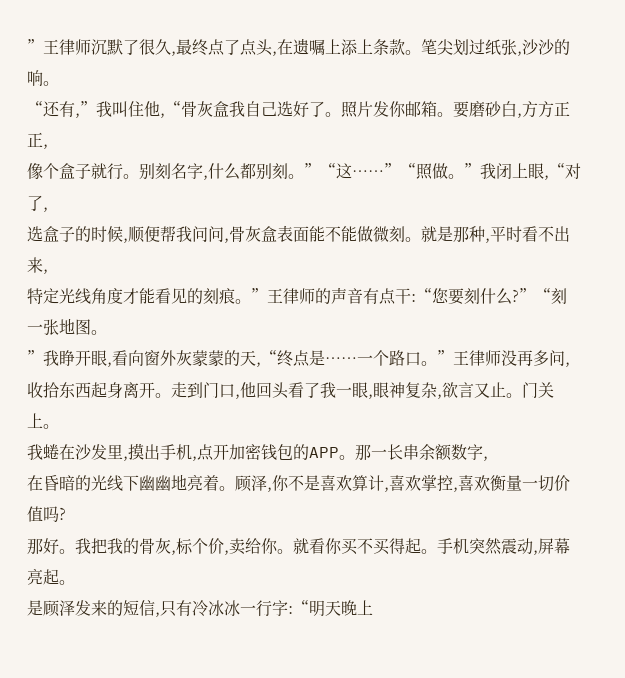”王律师沉默了很久,最终点了点头,在遗嘱上添上条款。笔尖划过纸张,沙沙的响。
“还有,”我叫住他,“骨灰盒我自己选好了。照片发你邮箱。要磨砂白,方方正正,
像个盒子就行。别刻名字,什么都别刻。”“这……”“照做。”我闭上眼,“对了,
选盒子的时候,顺便帮我问问,骨灰盒表面能不能做微刻。就是那种,平时看不出来,
特定光线角度才能看见的刻痕。”王律师的声音有点干:“您要刻什么?”“刻一张地图。
”我睁开眼,看向窗外灰蒙蒙的天,“终点是……一个路口。”王律师没再多问,
收拾东西起身离开。走到门口,他回头看了我一眼,眼神复杂,欲言又止。门关上。
我蜷在沙发里,摸出手机,点开加密钱包的APP。那一长串余额数字,
在昏暗的光线下幽幽地亮着。顾泽,你不是喜欢算计,喜欢掌控,喜欢衡量一切价值吗?
那好。我把我的骨灰,标个价,卖给你。就看你买不买得起。手机突然震动,屏幕亮起。
是顾泽发来的短信,只有冷冰冰一行字:“明天晚上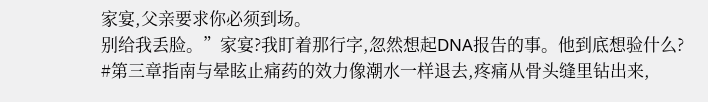家宴,父亲要求你必须到场。
别给我丢脸。”家宴?我盯着那行字,忽然想起DNA报告的事。他到底想验什么?
#第三章指南与晕眩止痛药的效力像潮水一样退去,疼痛从骨头缝里钻出来,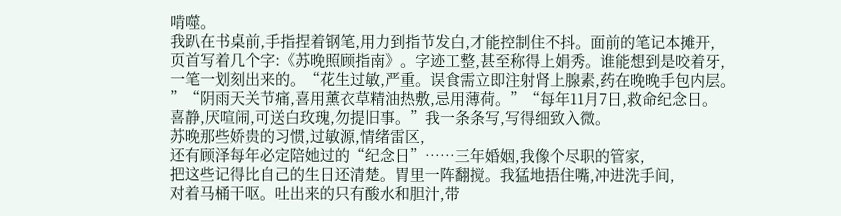啃噬。
我趴在书桌前,手指捏着钢笔,用力到指节发白,才能控制住不抖。面前的笔记本摊开,
页首写着几个字:《苏晚照顾指南》。字迹工整,甚至称得上娟秀。谁能想到是咬着牙,
一笔一划刻出来的。“花生过敏,严重。误食需立即注射肾上腺素,药在晚晚手包内层。
”“阴雨天关节痛,喜用薰衣草精油热敷,忌用薄荷。”“每年11月7日,救命纪念日。
喜静,厌喧闹,可送白玫瑰,勿提旧事。”我一条条写,写得细致入微。
苏晚那些娇贵的习惯,过敏源,情绪雷区,
还有顾泽每年必定陪她过的“纪念日”……三年婚姻,我像个尽职的管家,
把这些记得比自己的生日还清楚。胃里一阵翻搅。我猛地捂住嘴,冲进洗手间,
对着马桶干呕。吐出来的只有酸水和胆汁,带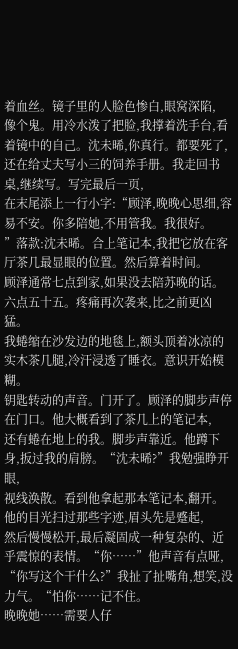着血丝。镜子里的人脸色惨白,眼窝深陷,
像个鬼。用冷水泼了把脸,我撑着洗手台,看着镜中的自己。沈未晞,你真行。都要死了,
还在给丈夫写小三的饲养手册。我走回书桌,继续写。写完最后一页,
在末尾添上一行小字:“顾泽,晚晚心思细,容易不安。你多陪她,不用管我。我很好。
”落款:沈未晞。合上笔记本,我把它放在客厅茶几最显眼的位置。然后算着时间。
顾泽通常七点到家,如果没去陪苏晚的话。六点五十五。疼痛再次袭来,比之前更凶猛。
我蜷缩在沙发边的地毯上,额头顶着冰凉的实木茶几腿,冷汗浸透了睡衣。意识开始模糊。
钥匙转动的声音。门开了。顾泽的脚步声停在门口。他大概看到了茶几上的笔记本,
还有蜷在地上的我。脚步声靠近。他蹲下身,扳过我的肩膀。“沈未晞?”我勉强睁开眼,
视线涣散。看到他拿起那本笔记本,翻开。他的目光扫过那些字迹,眉头先是蹙起,
然后慢慢松开,最后凝固成一种复杂的、近乎震惊的表情。“你……”他声音有点哑,
“你写这个干什么?”我扯了扯嘴角,想笑,没力气。“怕你……记不住。
晚晚她……需要人仔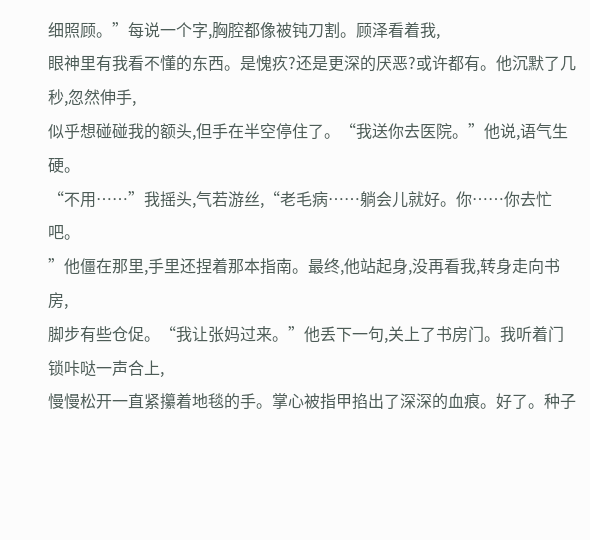细照顾。”每说一个字,胸腔都像被钝刀割。顾泽看着我,
眼神里有我看不懂的东西。是愧疚?还是更深的厌恶?或许都有。他沉默了几秒,忽然伸手,
似乎想碰碰我的额头,但手在半空停住了。“我送你去医院。”他说,语气生硬。
“不用……”我摇头,气若游丝,“老毛病……躺会儿就好。你……你去忙吧。
”他僵在那里,手里还捏着那本指南。最终,他站起身,没再看我,转身走向书房,
脚步有些仓促。“我让张妈过来。”他丢下一句,关上了书房门。我听着门锁咔哒一声合上,
慢慢松开一直紧攥着地毯的手。掌心被指甲掐出了深深的血痕。好了。种子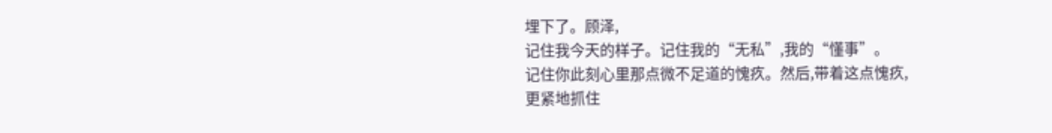埋下了。顾泽,
记住我今天的样子。记住我的“无私”,我的“懂事”。
记住你此刻心里那点微不足道的愧疚。然后,带着这点愧疚,
更紧地抓住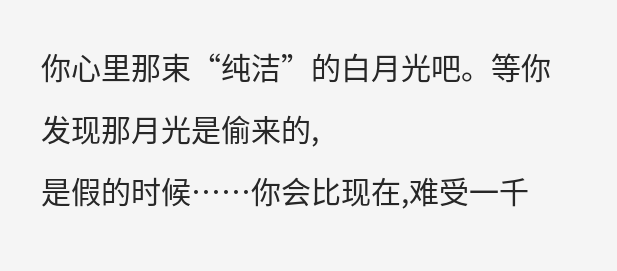你心里那束“纯洁”的白月光吧。等你发现那月光是偷来的,
是假的时候……你会比现在,难受一千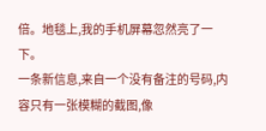倍。地毯上,我的手机屏幕忽然亮了一下。
一条新信息,来自一个没有备注的号码,内容只有一张模糊的截图,像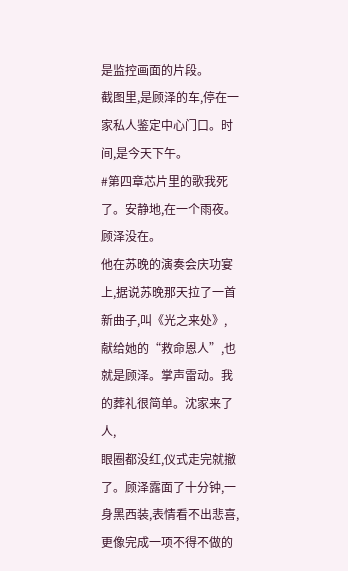是监控画面的片段。
截图里,是顾泽的车,停在一家私人鉴定中心门口。时间,是今天下午。
#第四章芯片里的歌我死了。安静地,在一个雨夜。顾泽没在。
他在苏晚的演奏会庆功宴上,据说苏晚那天拉了一首新曲子,叫《光之来处》,
献给她的“救命恩人”,也就是顾泽。掌声雷动。我的葬礼很简单。沈家来了人,
眼圈都没红,仪式走完就撤了。顾泽露面了十分钟,一身黑西装,表情看不出悲喜,
更像完成一项不得不做的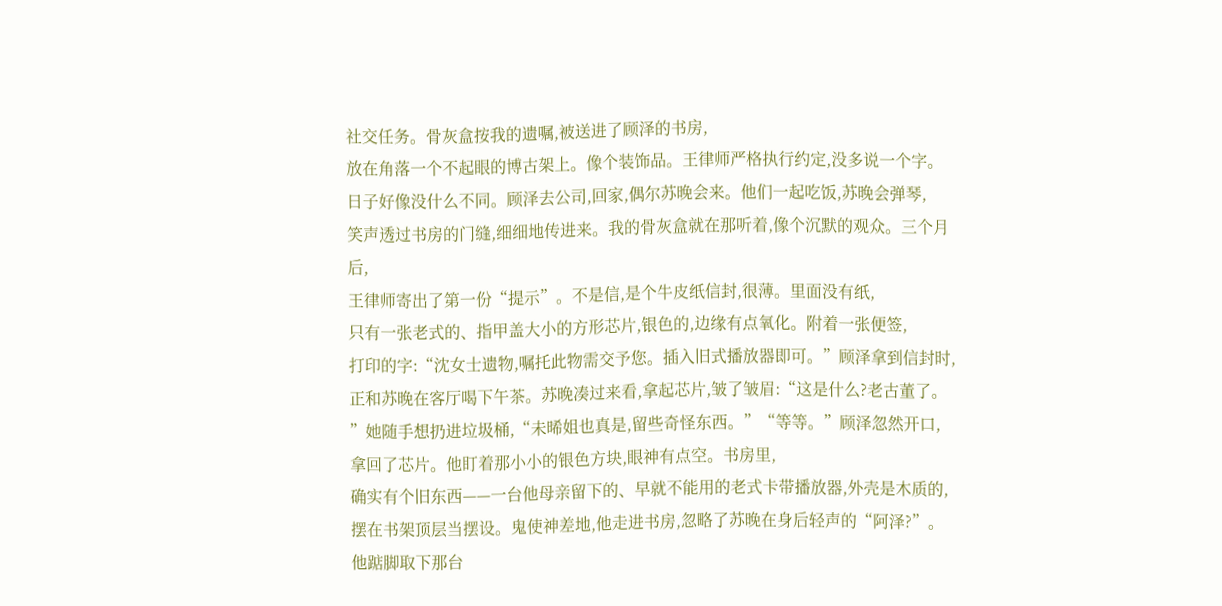社交任务。骨灰盒按我的遗嘱,被送进了顾泽的书房,
放在角落一个不起眼的博古架上。像个装饰品。王律师严格执行约定,没多说一个字。
日子好像没什么不同。顾泽去公司,回家,偶尔苏晚会来。他们一起吃饭,苏晚会弹琴,
笑声透过书房的门缝,细细地传进来。我的骨灰盒就在那听着,像个沉默的观众。三个月后,
王律师寄出了第一份“提示”。不是信,是个牛皮纸信封,很薄。里面没有纸,
只有一张老式的、指甲盖大小的方形芯片,银色的,边缘有点氧化。附着一张便签,
打印的字:“沈女士遗物,嘱托此物需交予您。插入旧式播放器即可。”顾泽拿到信封时,
正和苏晚在客厅喝下午茶。苏晚凑过来看,拿起芯片,皱了皱眉:“这是什么?老古董了。
”她随手想扔进垃圾桶,“未晞姐也真是,留些奇怪东西。”“等等。”顾泽忽然开口,
拿回了芯片。他盯着那小小的银色方块,眼神有点空。书房里,
确实有个旧东西——一台他母亲留下的、早就不能用的老式卡带播放器,外壳是木质的,
摆在书架顶层当摆设。鬼使神差地,他走进书房,忽略了苏晚在身后轻声的“阿泽?”。
他踮脚取下那台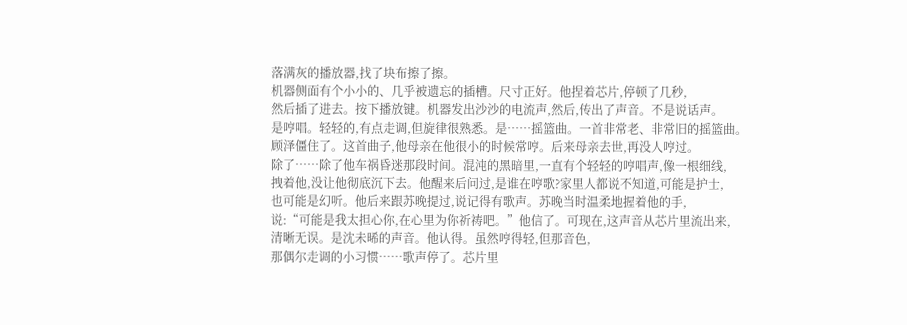落满灰的播放器,找了块布擦了擦。
机器侧面有个小小的、几乎被遗忘的插槽。尺寸正好。他捏着芯片,停顿了几秒,
然后插了进去。按下播放键。机器发出沙沙的电流声,然后,传出了声音。不是说话声。
是哼唱。轻轻的,有点走调,但旋律很熟悉。是……摇篮曲。一首非常老、非常旧的摇篮曲。
顾泽僵住了。这首曲子,他母亲在他很小的时候常哼。后来母亲去世,再没人哼过。
除了……除了他车祸昏迷那段时间。混沌的黑暗里,一直有个轻轻的哼唱声,像一根细线,
拽着他,没让他彻底沉下去。他醒来后问过,是谁在哼歌?家里人都说不知道,可能是护士,
也可能是幻听。他后来跟苏晚提过,说记得有歌声。苏晚当时温柔地握着他的手,
说:“可能是我太担心你,在心里为你祈祷吧。”他信了。可现在,这声音从芯片里流出来,
清晰无误。是沈未晞的声音。他认得。虽然哼得轻,但那音色,
那偶尔走调的小习惯……歌声停了。芯片里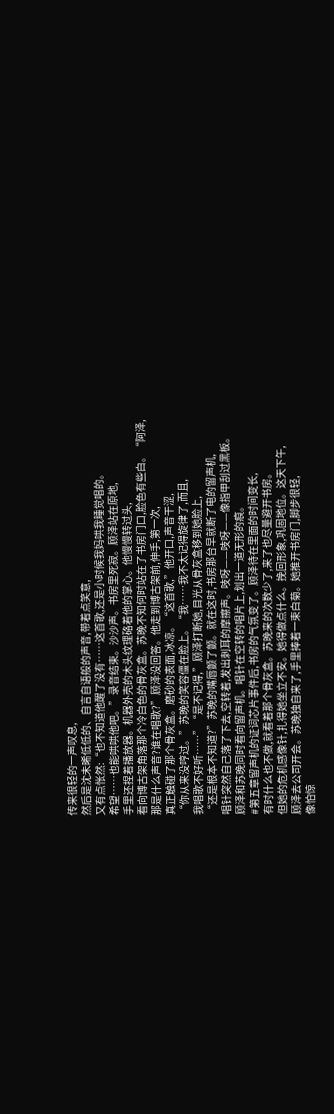传来很轻的一声叹息,
然后是沈未晞低低的、自言自语般的声音,带着点笑意,
又有点怅然:“也不知道他醒了没有……这首歌,还是小时候我妈哄我睡觉唱的。
希望……也能哄哄他吧。”录音结束。沙沙声。书房里死寂。顾泽站在原地,
手里还捏着播放器。机器外壳的木头纹理硌着他的掌心。他慢慢转过头,
看向博古架角落那个冷白色的骨灰盒。苏晚不知何时站在了书房门口,脸色有些白。“阿泽,
那是什么声音?谁在唱歌?”顾泽没回答。他走到博古架前,伸手,第一次,
真正触碰了那个骨灰盒。磨砂的表面,冰凉。“这首歌,”他开口,声音干涩,
“你从来没哼过。”苏晚的笑容僵在脸上。“我……我不太记得旋律了,而且,
我唱歌不好听……”“是不记得,”顾泽打断她,目光从骨灰盒移到她脸上,
“还是根本不知道?”苏晚的嘴唇颤了颤。就在这时,书房那台早就断了电的留声机,
唱针突然自己落了下去,空转着,发出刺耳的摩擦声。吱呀——吱呀——像指甲刮过黑板。
顾泽和苏晚同时看向留声机。唱针在空转的唱片上,划出一道无形的痕。
#第五章留声机的证词芯片事件后,书房的气氛变了。顾泽待在里面的时间变长,
有时什么也不做,就看着那个骨灰盒。苏晚来的次数少了,来了也尽量避开书房。
但她的危机感像针,扎得她坐立不安。她得做点什么。挽回形象,巩固地位。这天下午,
顾泽去公司开会。苏晚独自来了,手里捧着一束白菊。她推开书房门,脚步很轻,
像怕惊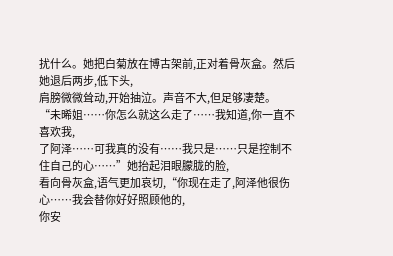扰什么。她把白菊放在博古架前,正对着骨灰盒。然后她退后两步,低下头,
肩膀微微耸动,开始抽泣。声音不大,但足够凄楚。
“未晞姐……你怎么就这么走了……我知道,你一直不喜欢我,
了阿泽……可我真的没有……我只是……只是控制不住自己的心……”她抬起泪眼朦胧的脸,
看向骨灰盒,语气更加哀切,“你现在走了,阿泽他很伤心……我会替你好好照顾他的,
你安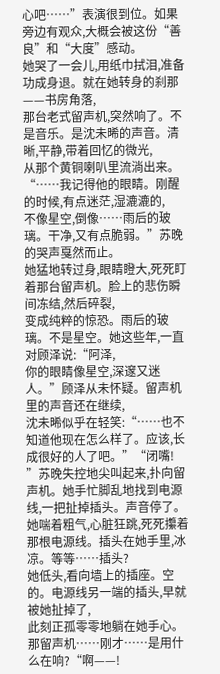心吧……”表演很到位。如果旁边有观众,大概会被这份“善良”和“大度”感动。
她哭了一会儿,用纸巾拭泪,准备功成身退。就在她转身的刹那——书房角落,
那台老式留声机,突然响了。不是音乐。是沈未晞的声音。清晰,平静,带着回忆的微光,
从那个黄铜喇叭里流淌出来。“……我记得他的眼睛。刚醒的时候,有点迷茫,湿漉漉的,
不像星空,倒像……雨后的玻璃。干净,又有点脆弱。”苏晚的哭声戛然而止。
她猛地转过身,眼睛瞪大,死死盯着那台留声机。脸上的悲伤瞬间冻结,然后碎裂,
变成纯粹的惊恐。雨后的玻璃。不是星空。她这些年,一直对顾泽说:“阿泽,
你的眼睛像星空,深邃又迷人。”顾泽从未怀疑。留声机里的声音还在继续,
沈未晞似乎在轻笑:“……也不知道他现在怎么样了。应该,长成很好的人了吧。”“闭嘴!
”苏晚失控地尖叫起来,扑向留声机。她手忙脚乱地找到电源线,一把扯掉插头。声音停了。
她喘着粗气,心脏狂跳,死死攥着那根电源线。插头在她手里,冰凉。等等……插头?
她低头,看向墙上的插座。空的。电源线另一端的插头,早就被她扯掉了,
此刻正孤零零地躺在她手心。那留声机……刚才……是用什么在响?“啊——!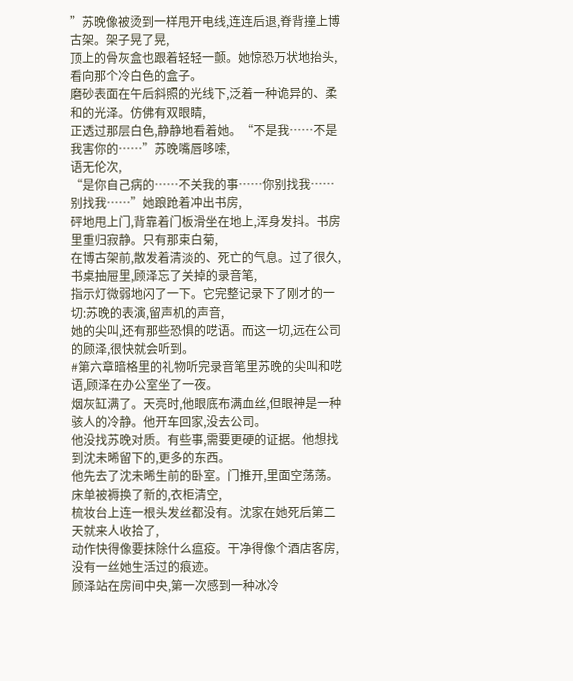”苏晚像被烫到一样甩开电线,连连后退,脊背撞上博古架。架子晃了晃,
顶上的骨灰盒也跟着轻轻一颤。她惊恐万状地抬头,看向那个冷白色的盒子。
磨砂表面在午后斜照的光线下,泛着一种诡异的、柔和的光泽。仿佛有双眼睛,
正透过那层白色,静静地看着她。“不是我……不是我害你的……”苏晚嘴唇哆嗦,
语无伦次,
“是你自己病的……不关我的事……你别找我……别找我……”她踉跄着冲出书房,
砰地甩上门,背靠着门板滑坐在地上,浑身发抖。书房里重归寂静。只有那束白菊,
在博古架前,散发着清淡的、死亡的气息。过了很久,书桌抽屉里,顾泽忘了关掉的录音笔,
指示灯微弱地闪了一下。它完整记录下了刚才的一切:苏晚的表演,留声机的声音,
她的尖叫,还有那些恐惧的呓语。而这一切,远在公司的顾泽,很快就会听到。
#第六章暗格里的礼物听完录音笔里苏晚的尖叫和呓语,顾泽在办公室坐了一夜。
烟灰缸满了。天亮时,他眼底布满血丝,但眼神是一种骇人的冷静。他开车回家,没去公司。
他没找苏晚对质。有些事,需要更硬的证据。他想找到沈未晞留下的,更多的东西。
他先去了沈未晞生前的卧室。门推开,里面空荡荡。床单被褥换了新的,衣柜清空,
梳妆台上连一根头发丝都没有。沈家在她死后第二天就来人收拾了,
动作快得像要抹除什么瘟疫。干净得像个酒店客房,没有一丝她生活过的痕迹。
顾泽站在房间中央,第一次感到一种冰冷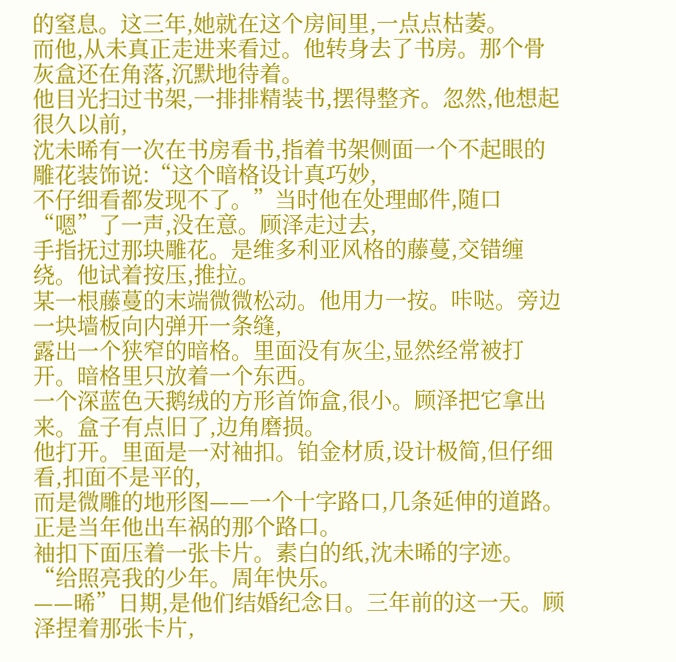的窒息。这三年,她就在这个房间里,一点点枯萎。
而他,从未真正走进来看过。他转身去了书房。那个骨灰盒还在角落,沉默地待着。
他目光扫过书架,一排排精装书,摆得整齐。忽然,他想起很久以前,
沈未晞有一次在书房看书,指着书架侧面一个不起眼的雕花装饰说:“这个暗格设计真巧妙,
不仔细看都发现不了。”当时他在处理邮件,随口“嗯”了一声,没在意。顾泽走过去,
手指抚过那块雕花。是维多利亚风格的藤蔓,交错缠绕。他试着按压,推拉。
某一根藤蔓的末端微微松动。他用力一按。咔哒。旁边一块墙板向内弹开一条缝,
露出一个狭窄的暗格。里面没有灰尘,显然经常被打开。暗格里只放着一个东西。
一个深蓝色天鹅绒的方形首饰盒,很小。顾泽把它拿出来。盒子有点旧了,边角磨损。
他打开。里面是一对袖扣。铂金材质,设计极简,但仔细看,扣面不是平的,
而是微雕的地形图——一个十字路口,几条延伸的道路。正是当年他出车祸的那个路口。
袖扣下面压着一张卡片。素白的纸,沈未晞的字迹。“给照亮我的少年。周年快乐。
——晞”日期,是他们结婚纪念日。三年前的这一天。顾泽捏着那张卡片,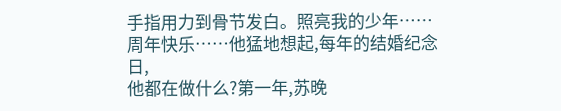手指用力到骨节发白。照亮我的少年……周年快乐……他猛地想起,每年的结婚纪念日,
他都在做什么?第一年,苏晚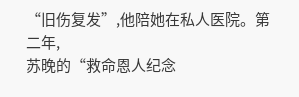“旧伤复发”,他陪她在私人医院。第二年,
苏晚的“救命恩人纪念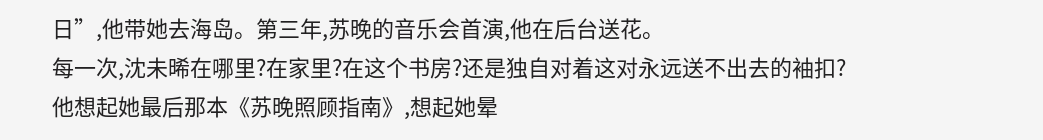日”,他带她去海岛。第三年,苏晚的音乐会首演,他在后台送花。
每一次,沈未晞在哪里?在家里?在这个书房?还是独自对着这对永远送不出去的袖扣?
他想起她最后那本《苏晚照顾指南》,想起她晕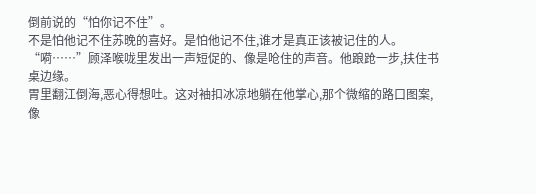倒前说的“怕你记不住”。
不是怕他记不住苏晚的喜好。是怕他记不住,谁才是真正该被记住的人。
“嗬……”顾泽喉咙里发出一声短促的、像是呛住的声音。他踉跄一步,扶住书桌边缘。
胃里翻江倒海,恶心得想吐。这对袖扣冰凉地躺在他掌心,那个微缩的路口图案,
像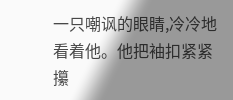一只嘲讽的眼睛,冷冷地看着他。他把袖扣紧紧攥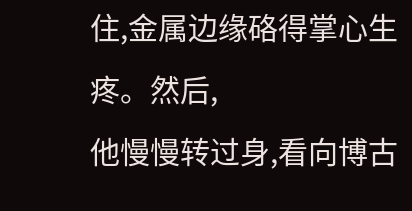住,金属边缘硌得掌心生疼。然后,
他慢慢转过身,看向博古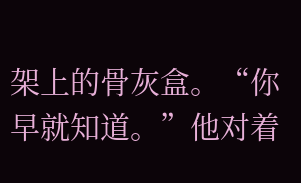架上的骨灰盒。“你早就知道。”他对着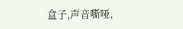盒子,声音嘶哑,